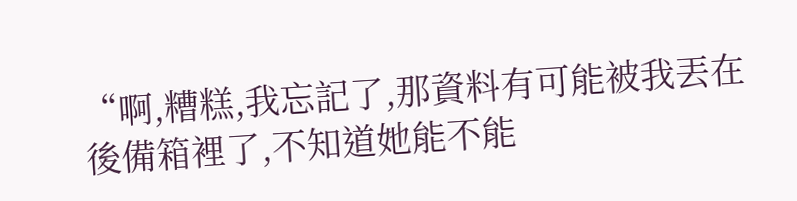“啊,糟糕,我忘記了,那資料有可能被我丟在後備箱裡了,不知道她能不能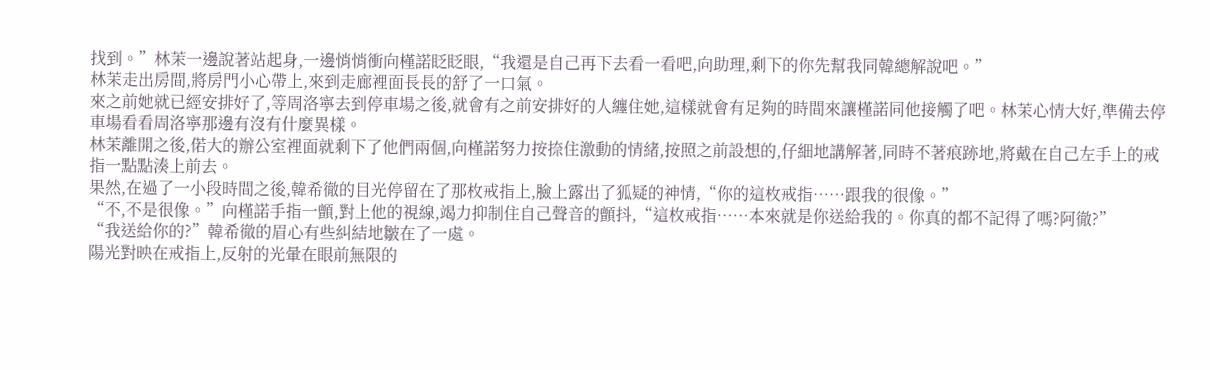找到。”林茉一邊說著站起身,一邊悄悄衝向槿諾眨眨眼,“我還是自己再下去看一看吧,向助理,剩下的你先幫我同韓總解說吧。”
林茉走出房間,將房門小心帶上,來到走廊裡面長長的舒了一口氣。
來之前她就已經安排好了,等周洛寧去到停車場之後,就會有之前安排好的人纏住她,這樣就會有足夠的時間來讓槿諾同他接觸了吧。林茉心情大好,準備去停車場看看周洛寧那邊有沒有什麼異樣。
林茉離開之後,偌大的辦公室裡面就剩下了他們兩個,向槿諾努力按捺住激動的情緒,按照之前設想的,仔細地講解著,同時不著痕跡地,將戴在自己左手上的戒指一點點湊上前去。
果然,在過了一小段時間之後,韓希徹的目光停留在了那枚戒指上,臉上露出了狐疑的神情,“你的這枚戒指……跟我的很像。”
“不,不是很像。”向槿諾手指一顫,對上他的視線,竭力抑制住自己聲音的顫抖,“這枚戒指……本來就是你送給我的。你真的都不記得了嗎?阿徹?”
“我送給你的?”韓希徹的眉心有些糾結地皺在了一處。
陽光對映在戒指上,反射的光暈在眼前無限的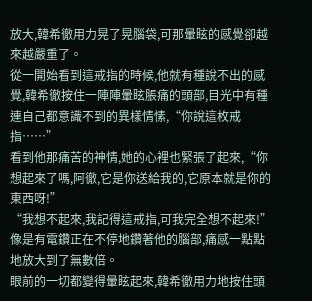放大,韓希徹用力晃了晃腦袋,可那暈眩的感覺卻越來越嚴重了。
從一開始看到這戒指的時候,他就有種說不出的感覺,韓希徹按住一陣陣暈眩脹痛的頭部,目光中有種連自己都意識不到的異樣情愫,“你說這枚戒指……”
看到他那痛苦的神情,她的心裡也緊張了起來,“你想起來了嗎,阿徹,它是你送給我的,它原本就是你的東西呀!”
“我想不起來,我記得這戒指,可我完全想不起來!”像是有電鑽正在不停地鑽著他的腦部,痛感一點點地放大到了無數倍。
眼前的一切都變得暈眩起來,韓希徹用力地按住頭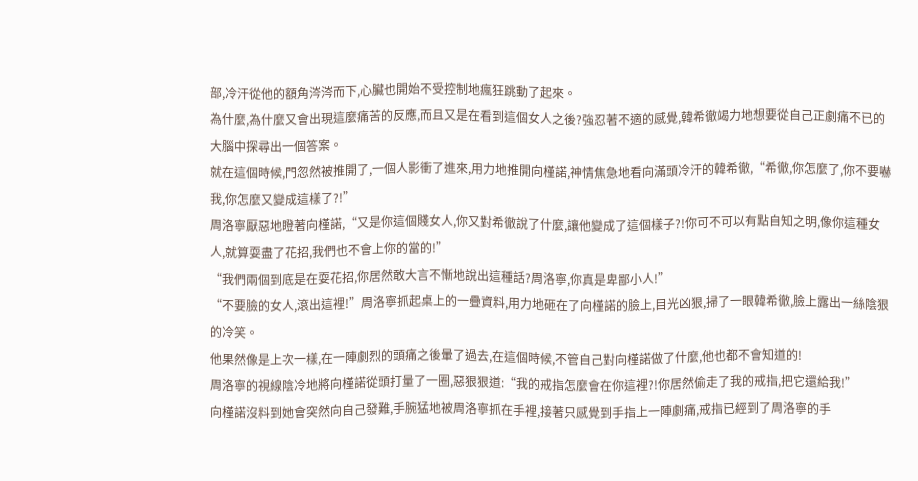部,冷汗從他的額角涔涔而下,心臟也開始不受控制地瘋狂跳動了起來。
為什麼,為什麼又會出現這麼痛苦的反應,而且又是在看到這個女人之後?強忍著不適的感覺,韓希徹竭力地想要從自己正劇痛不已的大腦中探尋出一個答案。
就在這個時候,門忽然被推開了,一個人影衝了進來,用力地推開向槿諾,神情焦急地看向滿頭冷汗的韓希徹,“希徹,你怎麼了,你不要嚇我,你怎麼又變成這樣了?!”
周洛寧厭惡地瞪著向槿諾,“又是你這個賤女人,你又對希徹說了什麼,讓他變成了這個樣子?!你可不可以有點自知之明,像你這種女人,就算耍盡了花招,我們也不會上你的當的!”
“我們兩個到底是在耍花招,你居然敢大言不慚地說出這種話?周洛寧,你真是卑鄙小人!”
“不要臉的女人,滾出這裡!”周洛寧抓起桌上的一疊資料,用力地砸在了向槿諾的臉上,目光凶狠,掃了一眼韓希徹,臉上露出一絲陰狠的冷笑。
他果然像是上次一樣,在一陣劇烈的頭痛之後暈了過去,在這個時候,不管自己對向槿諾做了什麼,他也都不會知道的!
周洛寧的視線陰冷地將向槿諾從頭打量了一圈,惡狠狠道:“我的戒指怎麼會在你這裡?!你居然偷走了我的戒指,把它還給我!”
向槿諾沒料到她會突然向自己發難,手腕猛地被周洛寧抓在手裡,接著只感覺到手指上一陣劇痛,戒指已經到了周洛寧的手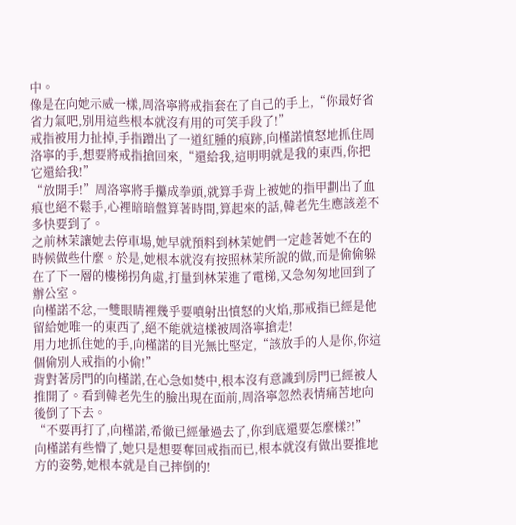中。
像是在向她示威一樣,周洛寧將戒指套在了自己的手上,“你最好省省力氣吧,別用這些根本就沒有用的可笑手段了!”
戒指被用力扯掉,手指蹭出了一道紅腫的痕跡,向槿諾憤怒地抓住周洛寧的手,想要將戒指搶回來,“還給我,這明明就是我的東西,你把它還給我!”
“放開手!”周洛寧將手攥成拳頭,就算手背上被她的指甲劃出了血痕也絕不鬆手,心裡暗暗盤算著時間,算起來的話,韓老先生應該差不多快要到了。
之前林茉讓她去停車場,她早就預料到林茉她們一定趁著她不在的時候做些什麼。於是,她根本就沒有按照林茉所說的做,而是偷偷躲在了下一層的樓梯拐角處,打量到林茉進了電梯,又急匆匆地回到了辦公室。
向槿諾不忿,一雙眼睛裡幾乎要噴射出憤怒的火焰,那戒指已經是他留給她唯一的東西了,絕不能就這樣被周洛寧搶走!
用力地抓住她的手,向槿諾的目光無比堅定,“該放手的人是你,你這個偷別人戒指的小偷!”
背對著房門的向槿諾,在心急如焚中,根本沒有意識到房門已經被人推開了。看到韓老先生的臉出現在面前,周洛寧忽然表情痛苦地向後倒了下去。
“不要再打了,向槿諾,希徹已經暈過去了,你到底還要怎麼樣?!”
向槿諾有些懵了,她只是想要奪回戒指而已,根本就沒有做出要推地方的姿勢,她根本就是自己摔倒的!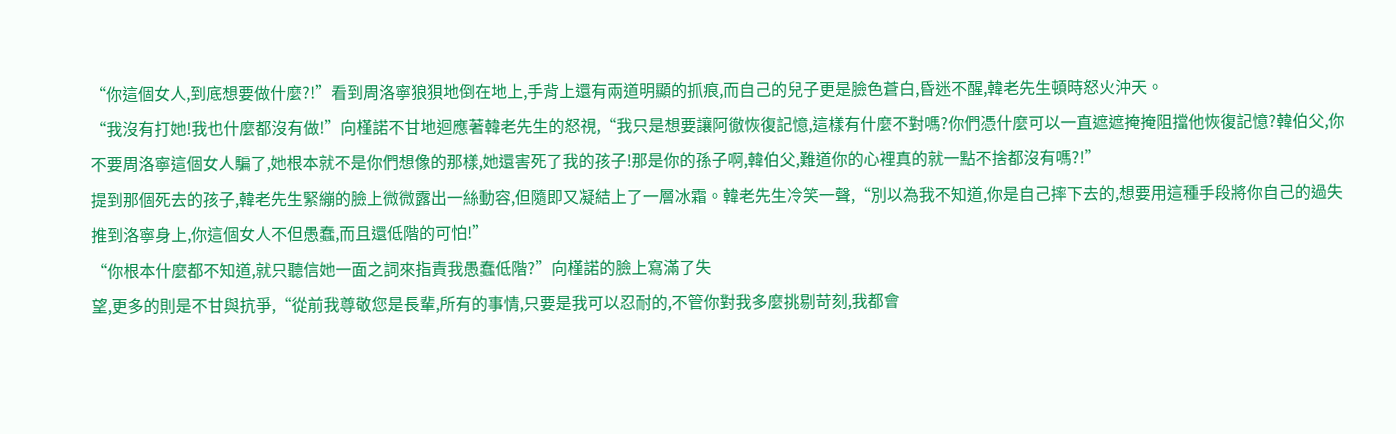“你這個女人,到底想要做什麼?!”看到周洛寧狼狽地倒在地上,手背上還有兩道明顯的抓痕,而自己的兒子更是臉色蒼白,昏迷不醒,韓老先生頓時怒火沖天。
“我沒有打她!我也什麼都沒有做!”向槿諾不甘地迴應著韓老先生的怒視,“我只是想要讓阿徹恢復記憶,這樣有什麼不對嗎?你們憑什麼可以一直遮遮掩掩阻擋他恢復記憶?韓伯父,你不要周洛寧這個女人騙了,她根本就不是你們想像的那樣,她還害死了我的孩子!那是你的孫子啊,韓伯父,難道你的心裡真的就一點不捨都沒有嗎?!”
提到那個死去的孩子,韓老先生緊繃的臉上微微露出一絲動容,但隨即又凝結上了一層冰霜。韓老先生冷笑一聲,“別以為我不知道,你是自己摔下去的,想要用這種手段將你自己的過失推到洛寧身上,你這個女人不但愚蠢,而且還低階的可怕!”
“你根本什麼都不知道,就只聽信她一面之詞來指責我愚蠢低階?”向槿諾的臉上寫滿了失
望,更多的則是不甘與抗爭,“從前我尊敬您是長輩,所有的事情,只要是我可以忍耐的,不管你對我多麼挑剔苛刻,我都會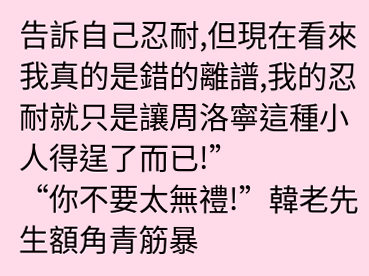告訴自己忍耐,但現在看來我真的是錯的離譜,我的忍耐就只是讓周洛寧這種小人得逞了而已!”
“你不要太無禮!”韓老先生額角青筋暴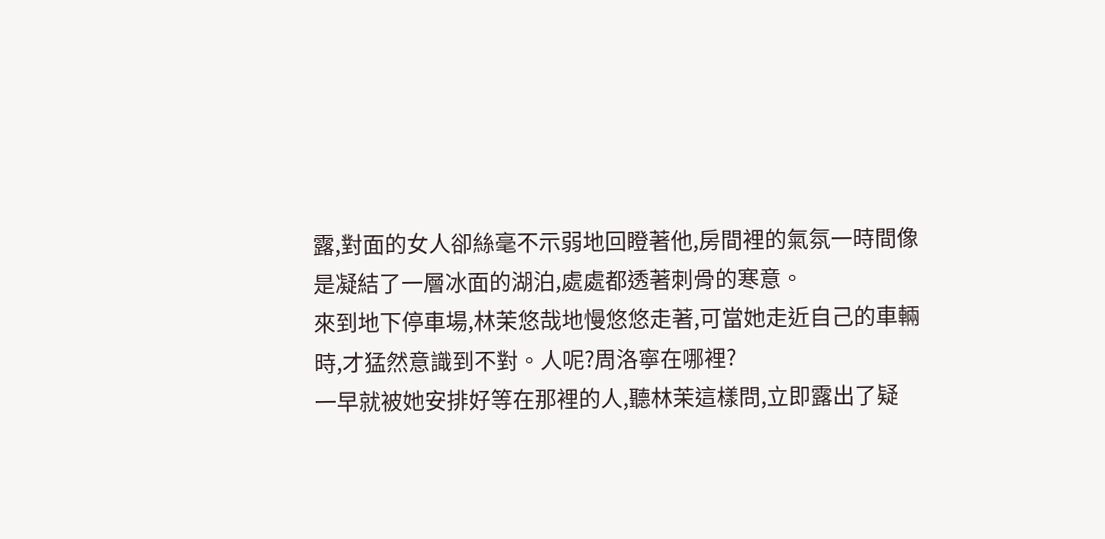露,對面的女人卻絲毫不示弱地回瞪著他,房間裡的氣氛一時間像是凝結了一層冰面的湖泊,處處都透著刺骨的寒意。
來到地下停車場,林茉悠哉地慢悠悠走著,可當她走近自己的車輛時,才猛然意識到不對。人呢?周洛寧在哪裡?
一早就被她安排好等在那裡的人,聽林茉這樣問,立即露出了疑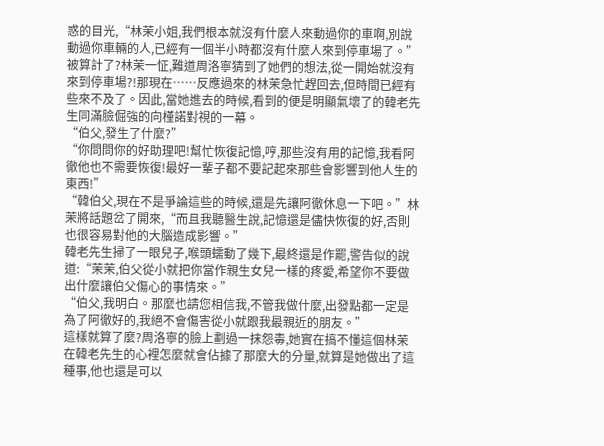惑的目光,“林茉小姐,我們根本就沒有什麼人來動過你的車啊,別說動過你車輛的人,已經有一個半小時都沒有什麼人來到停車場了。”
被算計了?林茉一怔,難道周洛寧猜到了她們的想法,從一開始就沒有來到停車場?!那現在……反應過來的林茉急忙趕回去,但時間已經有些來不及了。因此,當她進去的時候,看到的便是明顯氣壞了的韓老先生同滿臉倔強的向槿諾對視的一幕。
“伯父,發生了什麼?”
“你問問你的好助理吧!幫忙恢復記憶,哼,那些沒有用的記憶,我看阿徹他也不需要恢復!最好一輩子都不要記起來那些會影響到他人生的東西!”
“韓伯父,現在不是爭論這些的時候,還是先讓阿徹休息一下吧。”林茉將話題岔了開來,“而且我聽醫生說,記憶還是儘快恢復的好,否則也很容易對他的大腦造成影響。”
韓老先生掃了一眼兒子,喉頭蠕動了幾下,最終還是作罷,警告似的說道:“茉茉,伯父從小就把你當作親生女兒一樣的疼愛,希望你不要做出什麼讓伯父傷心的事情來。”
“伯父,我明白。那麼也請您相信我,不管我做什麼,出發點都一定是為了阿徹好的,我絕不會傷害從小就跟我最親近的朋友。”
這樣就算了麼?周洛寧的臉上劃過一抹怨毒,她實在搞不懂這個林茉在韓老先生的心裡怎麼就會佔據了那麼大的分量,就算是她做出了這種事,他也還是可以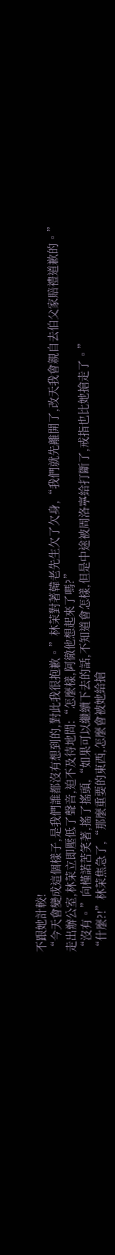不跟她計較!
“今天會變成這個樣子,是我們誰都沒有想到的,對此我很抱歉。”林茉對著韓老先生欠了欠身,“我們就先離開了,改天我會親自去伯父家賠禮道歉的。”
走出辦公室,林茉立即壓低了聲音,迫不及待地問:“怎麼樣,阿徹他想起來了嗎?”
“沒有。”向槿諾苦笑著,搖了搖頭,“如果可以繼續下去的話,不知道會怎樣,但是中途被周洛寧給打斷了,戒指也比她搶走了。”
“什麼?!”林茉焦急了,“那麼重要的東西,怎麼會被她給搶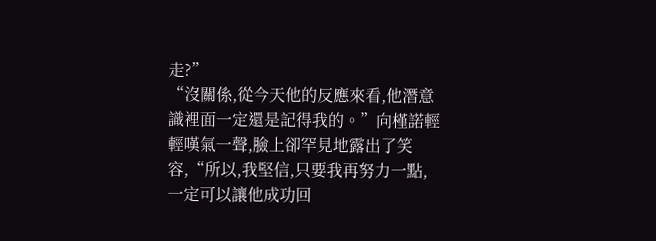走?”
“沒關係,從今天他的反應來看,他潛意識裡面一定還是記得我的。”向槿諾輕輕嘆氣一聲,臉上卻罕見地露出了笑容,“所以,我堅信,只要我再努力一點,一定可以讓他成功回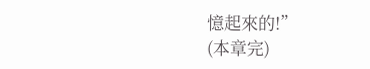憶起來的!”
(本章完)